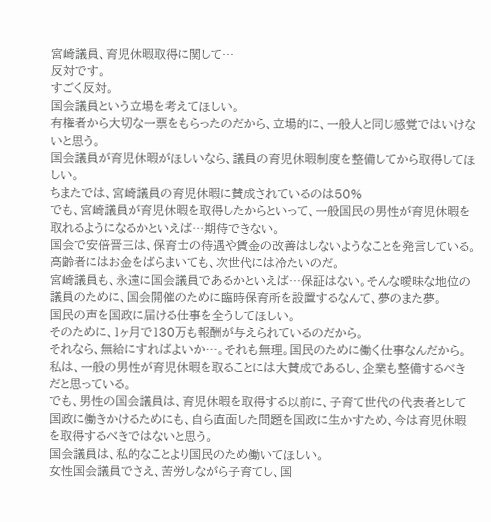宮崎議員、育児休暇取得に関して…
反対です。
すごく反対。
国会議員という立場を考えてほしい。
有権者から大切な一票をもらったのだから、立場的に、一般人と同じ感覚ではいけないと思う。
国会議員が育児休暇がほしいなら、議員の育児休暇制度を整備してから取得してほしい。
ちまたでは、宮崎議員の育児休暇に賛成されているのは50%
でも、宮崎議員が育児休暇を取得したからといって、一般国民の男性が育児休暇を取れるようになるかといえば…期待できない。
国会で安倍晋三は、保育士の待遇や賃金の改善はしないようなことを発言している。高齢者にはお金をばらまいても、次世代には冷たいのだ。
宮崎議員も、永遠に国会議員であるかといえば…保証はない。そんな曖昧な地位の議員のために、国会開催のために臨時保育所を設置するなんて、夢のまた夢。
国民の声を国政に届ける仕事を全うしてほしい。
そのために、1ヶ月で130万も報酬が与えられているのだから。
それなら、無給にすればよいか…。それも無理。国民のために働く仕事なんだから。
私は、一般の男性が育児休暇を取ることには大賛成であるし、企業も整備するべきだと思っている。
でも、男性の国会議員は、育児休暇を取得する以前に、子育て世代の代表者として国政に働きかけるためにも、自ら直面した問題を国政に生かすため、今は育児休暇を取得するべきではないと思う。
国会議員は、私的なことより国民のため働いてほしい。
女性国会議員でさえ、苦労しながら子育てし、国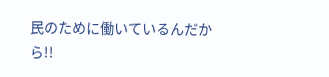民のために働いているんだから!!